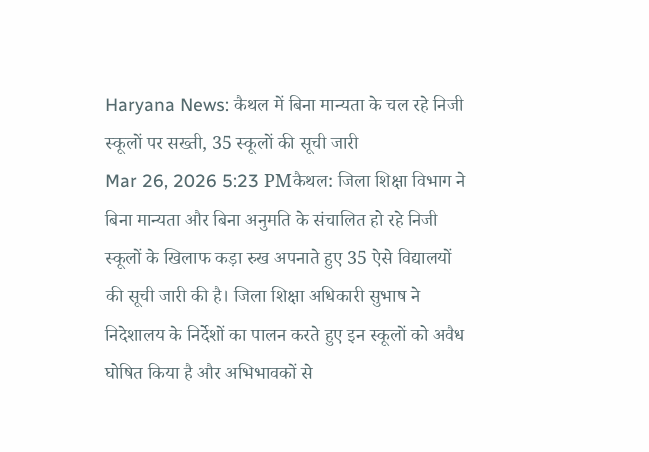Haryana News: कैथल में बिना मान्यता के चल रहे निजी स्कूलों पर सख्ती, 35 स्कूलों की सूची जारी
Mar 26, 2026 5:23 PMकैथल: जिला शिक्षा विभाग ने बिना मान्यता और बिना अनुमति के संचालित हो रहे निजी स्कूलों के खिलाफ कड़ा रुख अपनाते हुए 35 ऐसे विद्यालयों की सूची जारी की है। जिला शिक्षा अधिकारी सुभाष ने निदेशालय के निर्देशों का पालन करते हुए इन स्कूलों को अवैध घोषित किया है और अभिभावकों से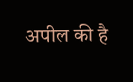अपील की है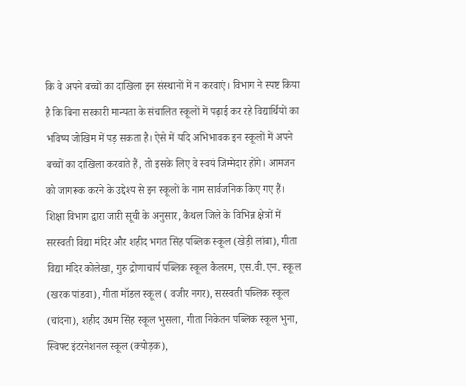कि वे अपने बच्चों का दाखिला इन संस्थानों में न करवाएं। विभाग ने स्पष्ट किया है कि बिना सरकारी मान्यता के संचालित स्कूलों में पढ़ाई कर रहे विद्यार्थियों का भविष्य जोखिम में पड़ सकता है। ऐसे में यदि अभिभावक इन स्कूलों में अपने बच्चों का दाखिला करवाते हैं, तो इसके लिए वे स्वयं जिम्मेदार होंगे। आमजन को जागरूक करने के उद्देश्य से इन स्कूलों के नाम सार्वजनिक किए गए हैं।
शिक्षा विभाग द्वारा जारी सूची के अनुसार, कैथल जिले के विभिन्न क्षेत्रों में सरस्वती विद्या मंदिर और शहीद भगत सिंह पब्लिक स्कूल (खेड़ी लांबा), गीता विद्या मंदिर कोलेखा, गुरु द्रोणाचार्य पब्लिक स्कूल कैलरम, एस.वी.एन. स्कूल (खरक पांडवा), गीता मॉडल स्कूल ( वजीर नगर), सरस्वती पब्लिक स्कूल (चांदना), शहीद उधम सिंह स्कूल भुसला, गीता निकेतन पब्लिक स्कूल भुना, स्विफ्ट इंटरनेशनल स्कूल (क्योड़क),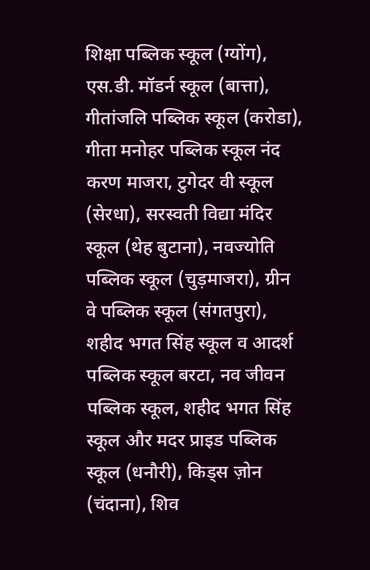शिक्षा पब्लिक स्कूल (ग्योंग), एस.डी. मॉडर्न स्कूल (बात्ता), गीतांजलि पब्लिक स्कूल (करोडा), गीता मनोहर पब्लिक स्कूल नंद करण माजरा, टुगेदर वी स्कूल (सेरधा), सरस्वती विद्या मंदिर स्कूल (थेह बुटाना), नवज्योति पब्लिक स्कूल (चुड़माजरा), ग्रीन वे पब्लिक स्कूल (संगतपुरा), शहीद भगत सिंह स्कूल व आदर्श पब्लिक स्कूल बरटा, नव जीवन पब्लिक स्कूल, शहीद भगत सिंह स्कूल और मदर प्राइड पब्लिक स्कूल (धनौरी), किड्स ज़ोन (चंदाना), शिव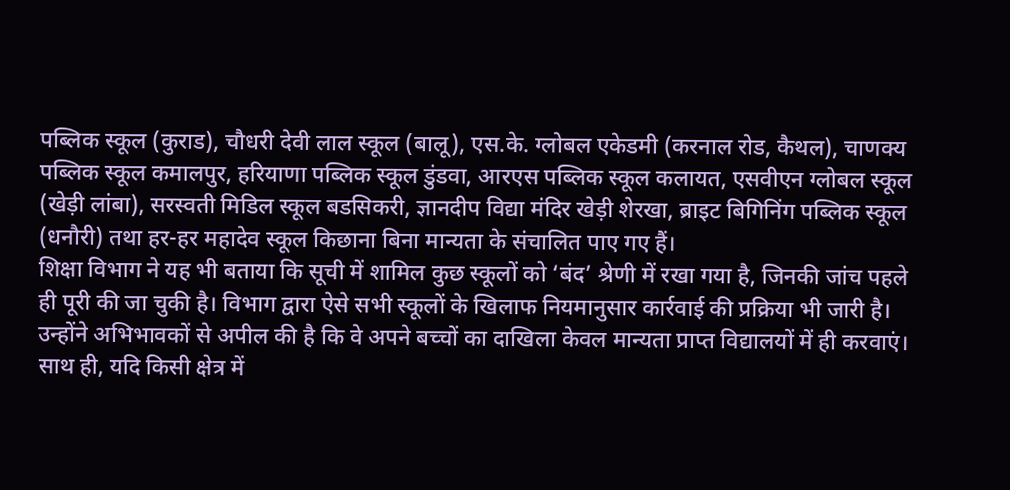पब्लिक स्कूल (कुराड), चौधरी देवी लाल स्कूल (बालू), एस.के. ग्लोबल एकेडमी (करनाल रोड, कैथल), चाणक्य पब्लिक स्कूल कमालपुर, हरियाणा पब्लिक स्कूल डुंडवा, आरएस पब्लिक स्कूल कलायत, एसवीएन ग्लोबल स्कूल (खेड़ी लांबा), सरस्वती मिडिल स्कूल बडसिकरी, ज्ञानदीप विद्या मंदिर खेड़ी शेरखा, ब्राइट बिगिनिंग पब्लिक स्कूल (धनौरी) तथा हर-हर महादेव स्कूल किछाना बिना मान्यता के संचालित पाए गए हैं।
शिक्षा विभाग ने यह भी बताया कि सूची में शामिल कुछ स्कूलों को ‘बंद’ श्रेणी में रखा गया है, जिनकी जांच पहले ही पूरी की जा चुकी है। विभाग द्वारा ऐसे सभी स्कूलों के खिलाफ नियमानुसार कार्रवाई की प्रक्रिया भी जारी है। उन्होंने अभिभावकों से अपील की है कि वे अपने बच्चों का दाखिला केवल मान्यता प्राप्त विद्यालयों में ही करवाएं। साथ ही, यदि किसी क्षेत्र में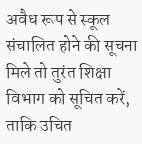अवैध रूप से स्कूल संचालित होने की सूचना मिले तो तुरंत शिक्षा विभाग को सूचित करें, ताकि उचित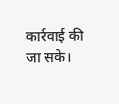कार्रवाई की जा सके।